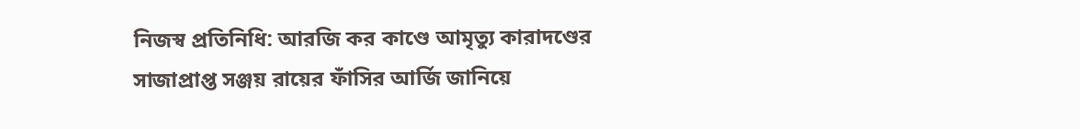নিজস্ব প্রতিনিধি: আরজি কর কাণ্ডে আমৃত্যু কারাদণ্ডের সাজাপ্রাপ্ত সঞ্জয় রায়ের ফাঁসির আর্জি জানিয়ে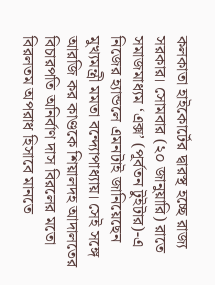কলকাতা হাইকোর্টের দ্বারস্থ হচ্ছে রাজ্য সরকার। সোমবার (২০ জানুয়ারি) রাতে সমাজমাধ্যম ‘এক্স’ (পূর্বতন টুইটার)-এ নিজের হ্যান্ডলে এমনটাই জানিয়েছেন মুখ্যমন্ত্রী মমতা বন্দ্যোপাধ্যায়। সেই সঙ্গে আরজি কর কাণ্ডকে শিয়ালদহ আদালতের বিচারপতি অনির্বাণ দাস বিরলের মতো বিরলতম অপরাধ হিসাবে মানতে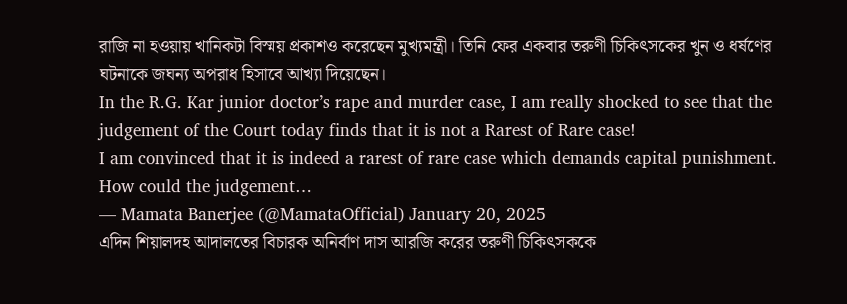রাজি না হওয়ায় খানিকটা বিস্ময় প্রকাশও করেছেন মুখ্যমন্ত্রী। তিনি ফের একবার তরুণী চিকিৎসকের খুন ও ধর্ষণের ঘটনাকে জঘন্য অপরাধ হিসাবে আখ্যা দিয়েছেন।
In the R.G. Kar junior doctor’s rape and murder case, I am really shocked to see that the judgement of the Court today finds that it is not a Rarest of Rare case!
I am convinced that it is indeed a rarest of rare case which demands capital punishment. How could the judgement…
— Mamata Banerjee (@MamataOfficial) January 20, 2025
এদিন শিয়ালদহ আদালতের বিচারক অনির্বাণ দাস আরজি করের তরুণী চিকিৎসককে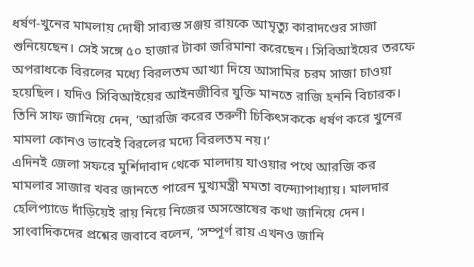ধর্ষণ-খুনের মামলায় দোষী সাব্যস্ত সঞ্জয় রায়কে আমৃত্যু কারাদণ্ডের সাজা শুনিয়েছেন। সেই সঙ্গে ৫০ হাজার টাকা জরিমানা করেছেন। সিবিআইয়ের তরফে অপরাধকে বিরলের মধ্যে বিরলতম আখ্যা দিয়ে আসামির চরম সাজা চাওয়া হয়েছিল। যদিও সিবিআইয়ের আইনজীবির যুক্তি মানতে রাজি হননি বিচারক। তিনি সাফ জানিয়ে দেন, ‘আরজি করের তরুণী চিকিৎসককে ধর্ষণ করে খুনের মামলা কোনও ভাবেই বিরলের মদ্যে বিরলতম নয়।’
এদিনই জেলা সফরে মুর্শিদাবাদ থেকে মালদায় যাওয়ার পথে আরজি কর মামলার সাজার খবর জানতে পারেন মুখ্যমন্ত্রী মমতা বন্দ্যোপাধ্যায়। মালদার হেলিপ্যাডে দাঁড়িয়েই রায় নিয়ে নিজের অসন্তোষের কথা জানিয়ে দেন। সাংবাদিকদের প্রশ্নের জবাবে বলেন, ‘সম্পূর্ণ রায় এখনও জানি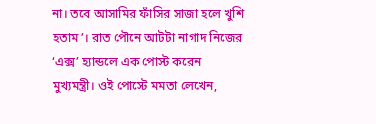না। তবে আসামির ফাঁসির সাজা হলে খুশি হতাম’। রাত পৌনে আটটা নাগাদ নিজের ‘এক্স’ হ্যান্ডলে এক পোস্ট করেন মুখ্যমন্ত্রী। ওই পোস্টে মমতা লেখেন,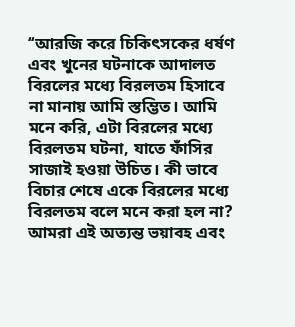‘‘আরজি করে চিকিৎসকের ধর্ষণ এবং খুনের ঘটনাকে আদালত বিরলের মধ্যে বিরলতম হিসাবে না মানায় আমি স্তম্ভিত। আমি মনে করি, এটা বিরলের মধ্যে বিরলতম ঘটনা, যাতে ফাঁসির সাজাই হওয়া উচিত। কী ভাবে বিচার শেষে একে বিরলের মধ্যে বিরলতম বলে মনে করা হল না? আমরা এই অত্যন্ত ভয়াবহ এবং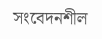সংবেদনশীল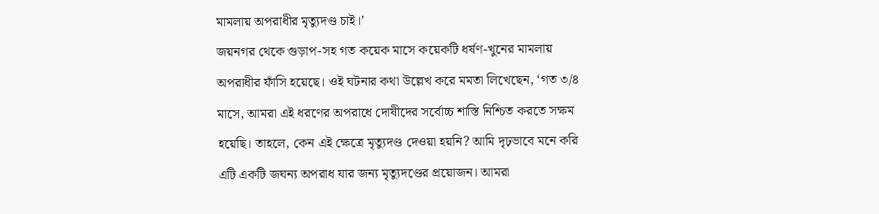মামলায় অপরাধীর মৃত্যুদণ্ড চাই।’
জয়নগর থেকে গুড়াপ-সহ গত কয়েক মাসে কয়েকটি ধর্ষণ-খুনের মামলায় অপরাধীর ফাঁসি হয়েছে। ওই ঘটনার কথা উল্লেখ করে মমতা লিখেছেন, ‘গত ৩/৪ মাসে, আমরা এই ধরণের অপরাধে দোষীদের সর্বোচ্চ শাস্তি নিশ্চিত করতে সক্ষম হয়েছি। তাহলে, কেন এই ক্ষেত্রে মৃত্যুদণ্ড দেওয়া হয়নি? আমি দৃঢ়ভাবে মনে করি এটি একটি জঘন্য অপরাধ যার জন্য মৃত্যুদণ্ডের প্রয়োজন। আমরা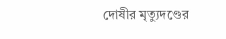দোষীর মৃত্যুদণ্ডের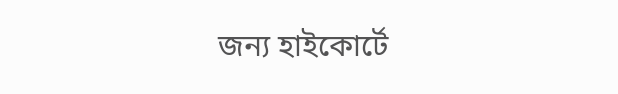জন্য হাইকোর্টে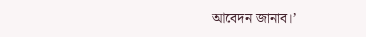আবেদন জানাব।’